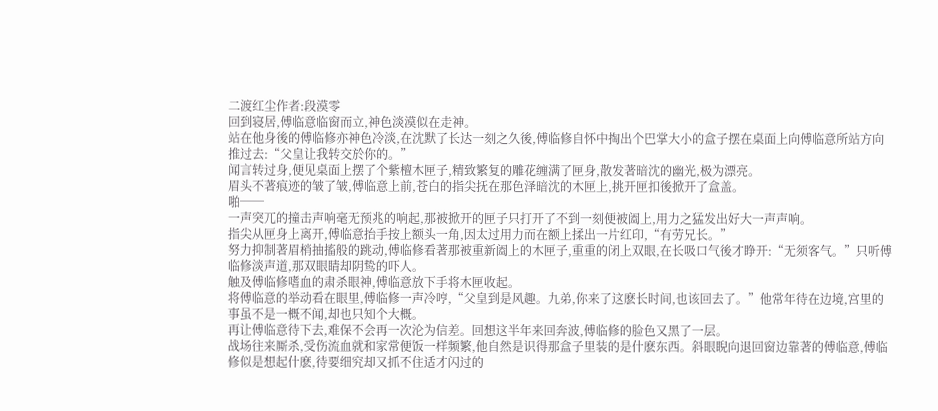二渡红尘作者:段漠零
回到寝居,傅临意临窗而立,神色淡漠似在走神。
站在他身後的傅临修亦神色冷淡,在沈默了长达一刻之久後,傅临修自怀中掏出个巴掌大小的盒子摆在桌面上向傅临意所站方向推过去:“父皇让我转交於你的。”
闻言转过身,便见桌面上摆了个紫檀木匣子,精致繁复的雕花缠满了匣身,散发著暗沈的幽光,极为漂亮。
眉头不著痕迹的皱了皱,傅临意上前,苍白的指尖抚在那色泽暗沈的木匣上,挑开匣扣後掀开了盒盖。
啪──
一声突兀的撞击声响毫无预兆的响起,那被掀开的匣子只打开了不到一刻便被阖上,用力之猛发出好大一声声响。
指尖从匣身上离开,傅临意抬手按上额头一角,因太过用力而在额上揉出一片红印,“有劳兄长。”
努力抑制著眉梢抽搐般的跳动,傅临修看著那被重新阖上的木匣子,重重的闭上双眼,在长吸口气後才睁开:“无须客气。”只听傅临修淡声道,那双眼睛却阴鸷的吓人。
触及傅临修嗜血的肃杀眼神,傅临意放下手将木匣收起。
将傅临意的举动看在眼里,傅临修一声冷哼,“父皇到是风趣。九弟,你来了这麽长时间,也该回去了。”他常年待在边境,宫里的事虽不是一概不闻,却也只知个大概。
再让傅临意待下去,难保不会再一次沦为信差。回想这半年来回奔波,傅临修的脸色又黑了一层。
战场往来厮杀,受伤流血就和家常便饭一样频繁,他自然是识得那盒子里装的是什麽东西。斜眼睨向退回窗边靠著的傅临意,傅临修似是想起什麽,待要细究却又抓不住适才闪过的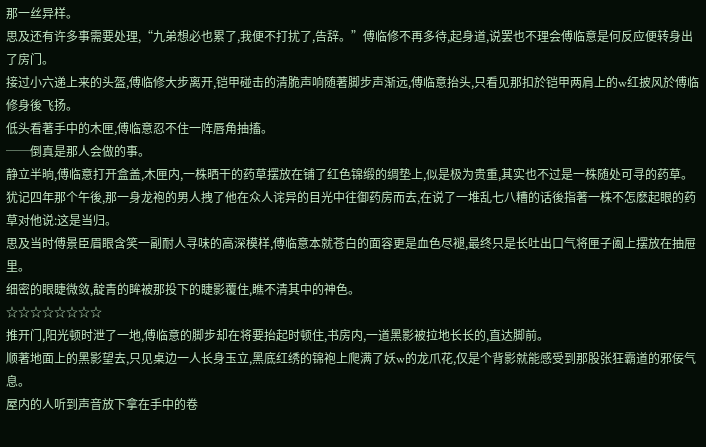那一丝异样。
思及还有许多事需要处理,“九弟想必也累了,我便不打扰了,告辞。”傅临修不再多待,起身道,说罢也不理会傅临意是何反应便转身出了房门。
接过小六递上来的头盔,傅临修大步离开,铠甲碰击的清脆声响随著脚步声渐远,傅临意抬头,只看见那扣於铠甲两肩上的w红披风於傅临修身後飞扬。
低头看著手中的木匣,傅临意忍不住一阵唇角抽搐。
──倒真是那人会做的事。
静立半晌,傅临意打开盒盖,木匣内,一株晒干的药草摆放在铺了红色锦缎的绸垫上,似是极为贵重,其实也不过是一株随处可寻的药草。
犹记四年那个午後,那一身龙袍的男人拽了他在众人诧异的目光中往御药房而去,在说了一堆乱七八糟的话後指著一株不怎麽起眼的药草对他说:这是当归。
思及当时傅景臣眉眼含笑一副耐人寻味的高深模样,傅临意本就苍白的面容更是血色尽褪,最终只是长吐出口气将匣子阖上摆放在抽屉里。
细密的眼睫微敛,靛青的眸被那投下的睫影覆住,瞧不清其中的神色。
☆☆☆☆☆☆☆☆
推开门,阳光顿时泄了一地,傅临意的脚步却在将要抬起时顿住,书房内,一道黑影被拉地长长的,直达脚前。
顺著地面上的黑影望去,只见桌边一人长身玉立,黑底红绣的锦袍上爬满了妖w的龙爪花,仅是个背影就能感受到那股张狂霸道的邪佞气息。
屋内的人听到声音放下拿在手中的卷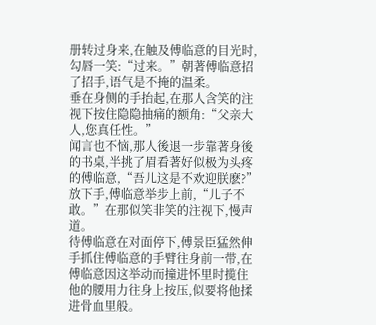册转过身来,在触及傅临意的目光时,勾唇一笑:“过来。”朝著傅临意招了招手,语气是不掩的温柔。
垂在身侧的手抬起,在那人含笑的注视下按住隐隐抽痛的额角:“父亲大人,您真任性。”
闻言也不恼,那人後退一步靠著身後的书桌,半挑了眉看著好似极为头疼的傅临意,“吾儿这是不欢迎朕麽?”
放下手,傅临意举步上前,“儿子不敢。”在那似笑非笑的注视下,慢声道。
待傅临意在对面停下,傅景臣猛然伸手抓住傅临意的手臂往身前一带,在傅临意因这举动而撞进怀里时揽住他的腰用力往身上按压,似要将他揉进骨血里般。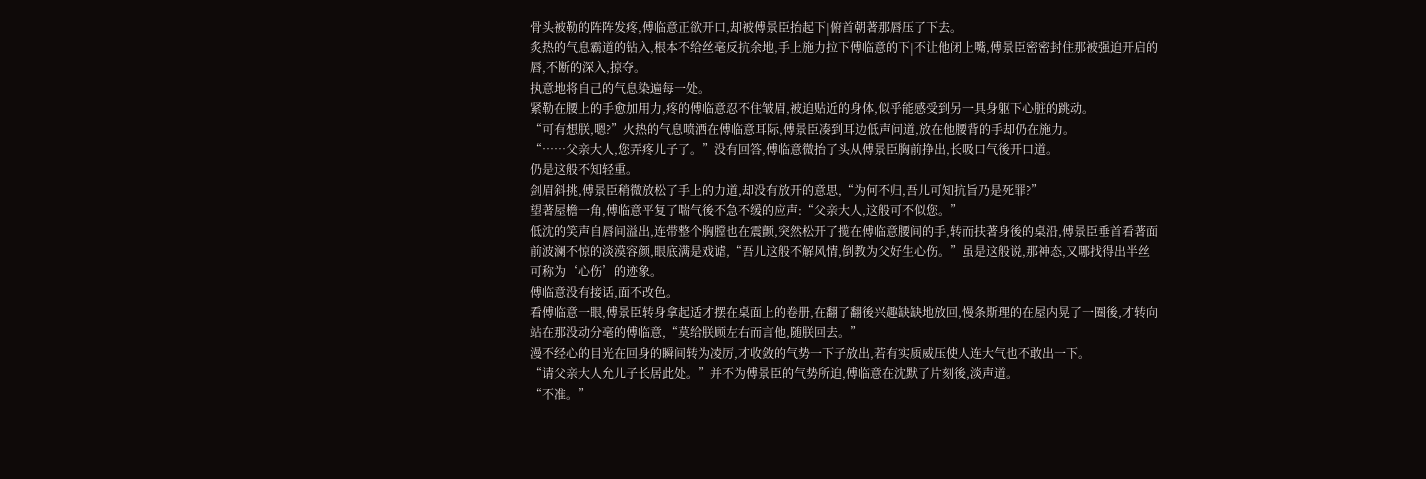骨头被勒的阵阵发疼,傅临意正欲开口,却被傅景臣抬起下|俯首朝著那唇压了下去。
炙热的气息霸道的钻入,根本不给丝毫反抗余地,手上施力拉下傅临意的下|不让他闭上嘴,傅景臣密密封住那被强迫开启的唇,不断的深入,掠夺。
执意地将自己的气息染遍每一处。
紧勒在腰上的手愈加用力,疼的傅临意忍不住皱眉,被迫贴近的身体,似乎能感受到另一具身躯下心脏的跳动。
“可有想朕,嗯?”火热的气息喷洒在傅临意耳际,傅景臣凑到耳边低声问道,放在他腰背的手却仍在施力。
“……父亲大人,您弄疼儿子了。”没有回答,傅临意微抬了头从傅景臣胸前挣出,长吸口气後开口道。
仍是这般不知轻重。
剑眉斜挑,傅景臣稍微放松了手上的力道,却没有放开的意思,“为何不归,吾儿可知抗旨乃是死罪?”
望著屋檐一角,傅临意平复了喘气後不急不缓的应声:“父亲大人,这般可不似您。”
低沈的笑声自唇间溢出,连带整个胸膛也在震颤,突然松开了揽在傅临意腰间的手,转而扶著身後的桌沿,傅景臣垂首看著面前波澜不惊的淡漠容颜,眼底满是戏谑,“吾儿这般不解风情,倒教为父好生心伤。”虽是这般说,那神态,又哪找得出半丝可称为‘心伤’的迹象。
傅临意没有接话,面不改色。
看傅临意一眼,傅景臣转身拿起适才摆在桌面上的卷册,在翻了翻後兴趣缺缺地放回,慢条斯理的在屋内晃了一圈後,才转向站在那没动分毫的傅临意,“莫给朕顾左右而言他,随朕回去。”
漫不经心的目光在回身的瞬间转为凌厉,才收敛的气势一下子放出,若有实质威压使人连大气也不敢出一下。
“请父亲大人允儿子长居此处。”并不为傅景臣的气势所迫,傅临意在沈默了片刻後,淡声道。
“不准。”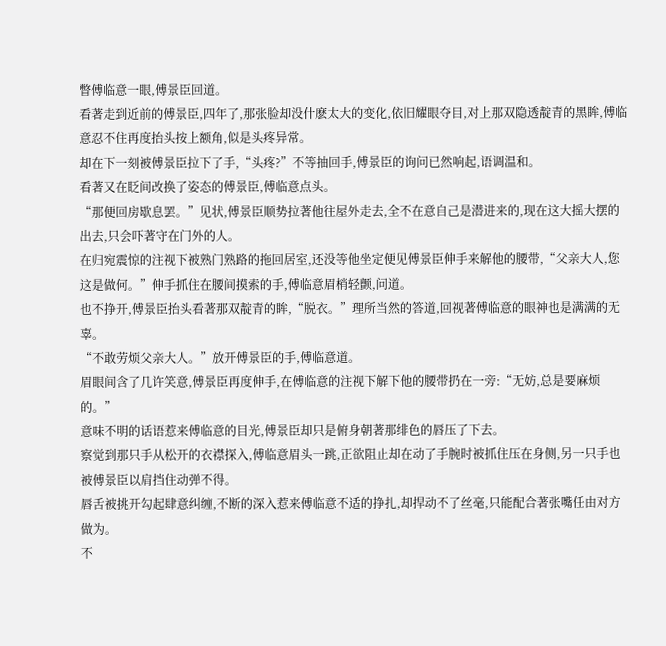瞥傅临意一眼,傅景臣回道。
看著走到近前的傅景臣,四年了,那张脸却没什麽太大的变化,依旧耀眼夺目,对上那双隐透靛青的黑眸,傅临意忍不住再度抬头按上额角,似是头疼异常。
却在下一刻被傅景臣拉下了手,“头疼?”不等抽回手,傅景臣的询问已然响起,语调温和。
看著又在眨间改换了姿态的傅景臣,傅临意点头。
“那便回房歇息罢。”见状,傅景臣顺势拉著他往屋外走去,全不在意自己是潜进来的,现在这大摇大摆的出去,只会吓著守在门外的人。
在归宛震惊的注视下被熟门熟路的拖回居室,还没等他坐定便见傅景臣伸手来解他的腰带,“父亲大人,您这是做何。”伸手抓住在腰间摸索的手,傅临意眉梢轻颤,问道。
也不挣开,傅景臣抬头看著那双靛青的眸,“脱衣。”理所当然的答道,回视著傅临意的眼神也是满满的无辜。
“不敢劳烦父亲大人。”放开傅景臣的手,傅临意道。
眉眼间含了几许笑意,傅景臣再度伸手,在傅临意的注视下解下他的腰带扔在一旁:“无妨,总是要麻烦的。”
意味不明的话语惹来傅临意的目光,傅景臣却只是俯身朝著那绯色的唇压了下去。
察觉到那只手从松开的衣襟探入,傅临意眉头一跳,正欲阻止却在动了手腕时被抓住压在身侧,另一只手也被傅景臣以肩挡住动弹不得。
唇舌被挑开勾起肆意纠缠,不断的深入惹来傅临意不适的挣扎,却捍动不了丝毫,只能配合著张嘴任由对方做为。
不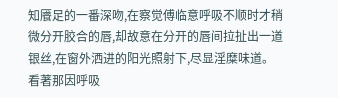知餍足的一番深吻,在察觉傅临意呼吸不顺时才稍微分开胶合的唇,却故意在分开的唇间拉扯出一道银丝,在窗外洒进的阳光照射下,尽显淫糜味道。
看著那因呼吸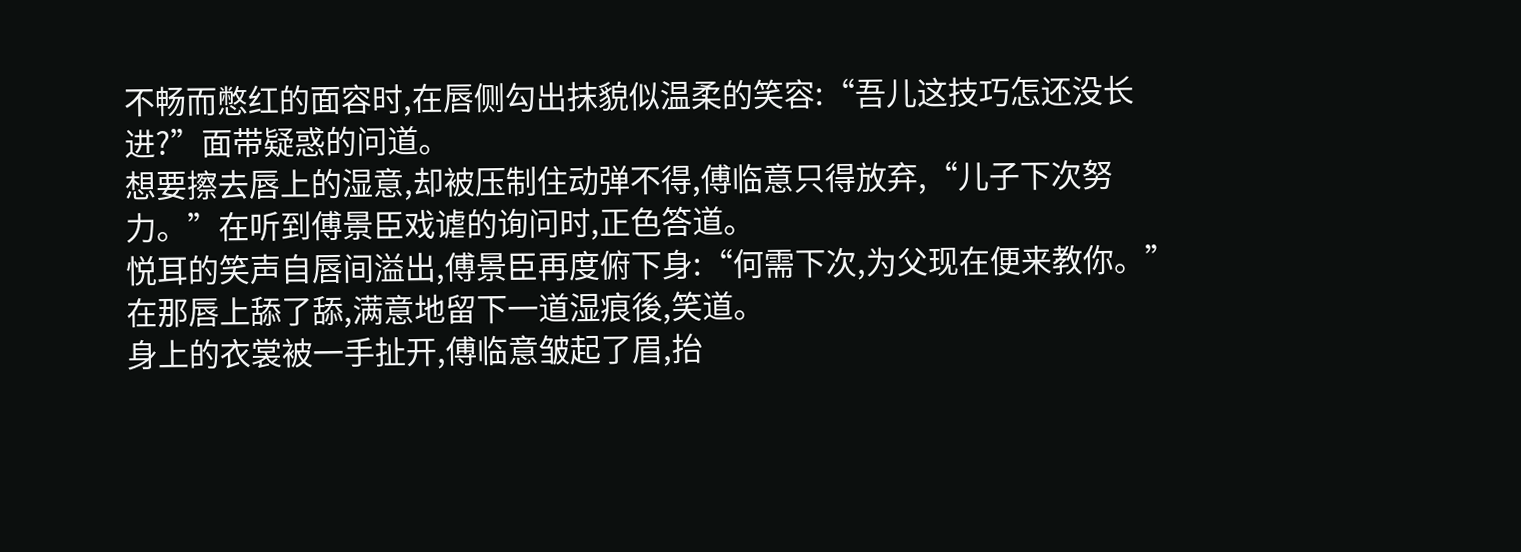不畅而憋红的面容时,在唇侧勾出抹貌似温柔的笑容:“吾儿这技巧怎还没长进?”面带疑惑的问道。
想要擦去唇上的湿意,却被压制住动弹不得,傅临意只得放弃,“儿子下次努力。”在听到傅景臣戏谑的询问时,正色答道。
悦耳的笑声自唇间溢出,傅景臣再度俯下身:“何需下次,为父现在便来教你。”在那唇上舔了舔,满意地留下一道湿痕後,笑道。
身上的衣裳被一手扯开,傅临意皱起了眉,抬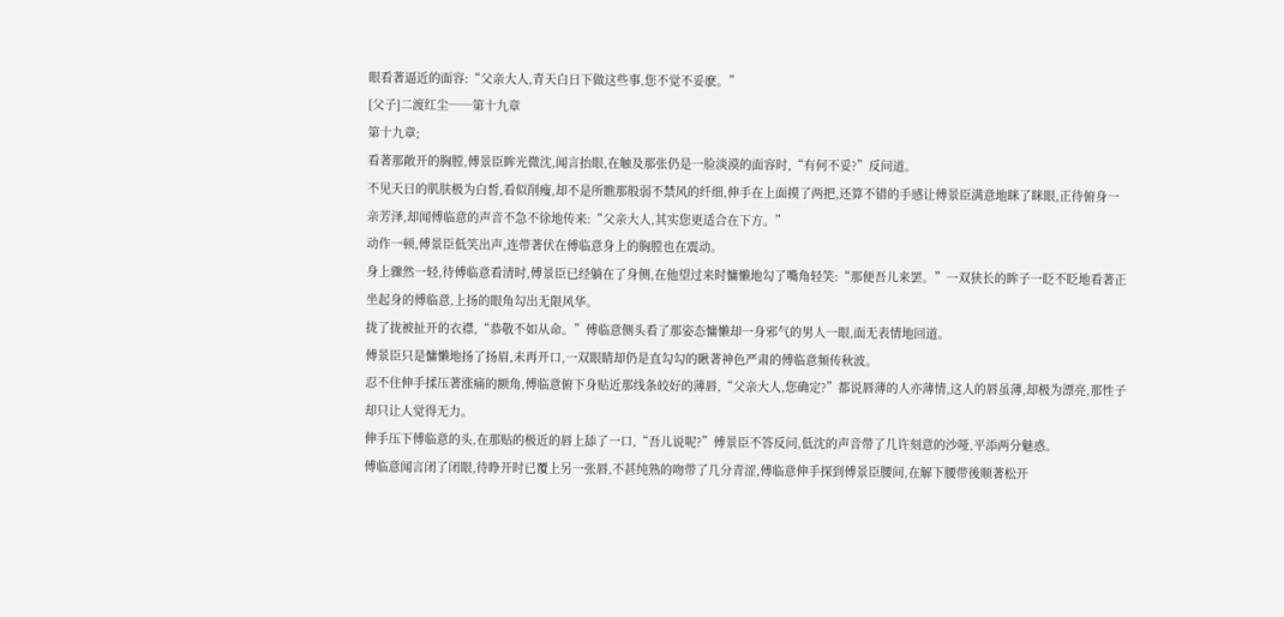眼看著逼近的面容:“父亲大人,青天白日下做这些事,您不觉不妥麽。”
[父子]二渡红尘──第十九章
第十九章;
看著那敞开的胸膛,傅景臣眸光微沈,闻言抬眼,在触及那张仍是一脸淡漠的面容时,“有何不妥?”反问道。
不见天日的肌肤极为白皙,看似削瘦,却不是所瞧那般弱不禁风的纤细,伸手在上面摸了两把,还算不错的手感让傅景臣满意地眯了眯眼,正待俯身一亲芳泽,却闻傅临意的声音不急不徐地传来:“父亲大人,其实您更适合在下方。”
动作一顿,傅景臣低笑出声,连带著伏在傅临意身上的胸膛也在震动。
身上骤然一轻,待傅临意看清时,傅景臣已经躺在了身侧,在他望过来时慵懒地勾了嘴角轻笑:“那便吾儿来罢。”一双狭长的眸子一眨不眨地看著正坐起身的傅临意,上扬的眼角勾出无限风华。
拢了拢被扯开的衣襟,“恭敬不如从命。”傅临意侧头看了那姿态慵懒却一身邪气的男人一眼,面无表情地回道。
傅景臣只是慵懒地扬了扬眉,未再开口,一双眼睛却仍是直勾勾的瞅著神色严肃的傅临意频传秋波。
忍不住伸手揉压著涨痛的额角,傅临意俯下身贴近那线条皎好的薄唇,“父亲大人,您确定?”都说唇薄的人亦薄情,这人的唇虽薄,却极为漂亮,那性子却只让人觉得无力。
伸手压下傅临意的头,在那贴的极近的唇上舔了一口,“吾儿说呢?”傅景臣不答反问,低沈的声音带了几许刻意的沙哑,平添两分魅惑。
傅临意闻言闭了闭眼,待睁开时已覆上另一张唇,不甚纯熟的吻带了几分青涩,傅临意伸手探到傅景臣腰间,在解下腰带後顺著松开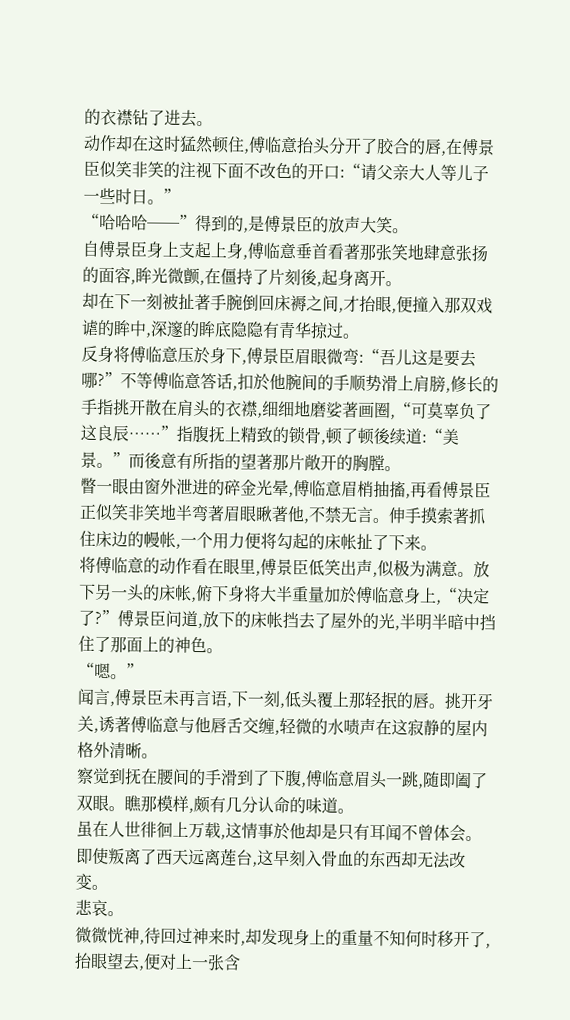的衣襟钻了进去。
动作却在这时猛然顿住,傅临意抬头分开了胶合的唇,在傅景臣似笑非笑的注视下面不改色的开口:“请父亲大人等儿子一些时日。”
“哈哈哈──”得到的,是傅景臣的放声大笑。
自傅景臣身上支起上身,傅临意垂首看著那张笑地肆意张扬的面容,眸光微颤,在僵持了片刻後,起身离开。
却在下一刻被扯著手腕倒回床褥之间,才抬眼,便撞入那双戏谑的眸中,深邃的眸底隐隐有青华掠过。
反身将傅临意压於身下,傅景臣眉眼微弯:“吾儿这是要去哪?”不等傅临意答话,扣於他腕间的手顺势滑上肩膀,修长的手指挑开散在肩头的衣襟,细细地磨娑著画圈,“可莫辜负了这良辰……”指腹抚上精致的锁骨,顿了顿後续道:“美景。”而後意有所指的望著那片敞开的胸膛。
瞥一眼由窗外泄进的碎金光晕,傅临意眉梢抽搐,再看傅景臣正似笑非笑地半弯著眉眼瞅著他,不禁无言。伸手摸索著抓住床边的幔帐,一个用力便将勾起的床帐扯了下来。
将傅临意的动作看在眼里,傅景臣低笑出声,似极为满意。放下另一头的床帐,俯下身将大半重量加於傅临意身上,“决定了?”傅景臣问道,放下的床帐挡去了屋外的光,半明半暗中挡住了那面上的神色。
“嗯。”
闻言,傅景臣未再言语,下一刻,低头覆上那轻抿的唇。挑开牙关,诱著傅临意与他唇舌交缠,轻微的水啧声在这寂静的屋内格外清晰。
察觉到抚在腰间的手滑到了下腹,傅临意眉头一跳,随即阖了双眼。瞧那模样,颇有几分认命的味道。
虽在人世徘徊上万载,这情事於他却是只有耳闻不曾体会。即使叛离了西天远离莲台,这早刻入骨血的东西却无法改变。
悲哀。
微微恍神,待回过神来时,却发现身上的重量不知何时移开了,抬眼望去,便对上一张含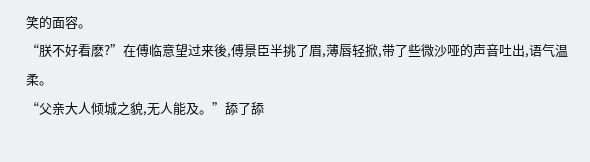笑的面容。
“朕不好看麽?”在傅临意望过来後,傅景臣半挑了眉,薄唇轻掀,带了些微沙哑的声音吐出,语气温柔。
“父亲大人倾城之貌,无人能及。”舔了舔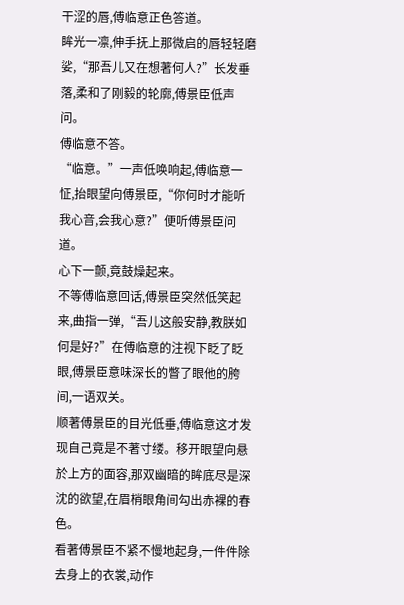干涩的唇,傅临意正色答道。
眸光一凛,伸手抚上那微启的唇轻轻磨娑,“那吾儿又在想著何人?”长发垂落,柔和了刚毅的轮廓,傅景臣低声问。
傅临意不答。
“临意。”一声低唤响起,傅临意一怔,抬眼望向傅景臣,“你何时才能听我心音,会我心意?”便听傅景臣问道。
心下一颤,竟鼓燥起来。
不等傅临意回话,傅景臣突然低笑起来,曲指一弹,“吾儿这般安静,教朕如何是好?”在傅临意的注视下眨了眨眼,傅景臣意味深长的瞥了眼他的胯间,一语双关。
顺著傅景臣的目光低垂,傅临意这才发现自己竟是不著寸缕。移开眼望向悬於上方的面容,那双幽暗的眸底尽是深沈的欲望,在眉梢眼角间勾出赤裸的春色。
看著傅景臣不紧不慢地起身,一件件除去身上的衣裳,动作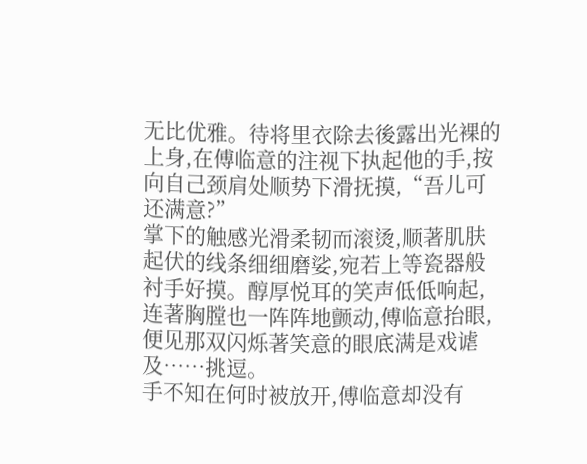无比优雅。待将里衣除去後露出光裸的上身,在傅临意的注视下执起他的手,按向自己颈肩处顺势下滑抚摸,“吾儿可还满意?”
掌下的触感光滑柔韧而滚烫,顺著肌肤起伏的线条细细磨娑,宛若上等瓷器般衬手好摸。醇厚悦耳的笑声低低响起,连著胸膛也一阵阵地颤动,傅临意抬眼,便见那双闪烁著笑意的眼底满是戏谑及……挑逗。
手不知在何时被放开,傅临意却没有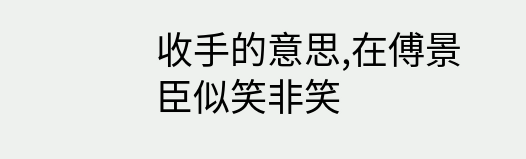收手的意思,在傅景臣似笑非笑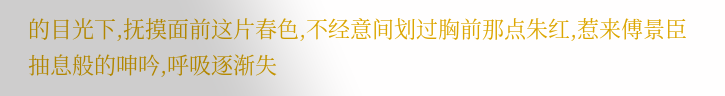的目光下,抚摸面前这片春色,不经意间划过胸前那点朱红,惹来傅景臣抽息般的呻吟,呼吸逐渐失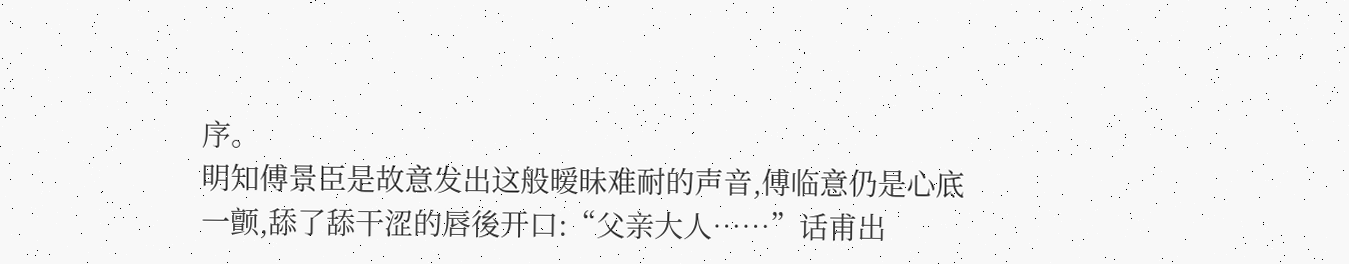序。
明知傅景臣是故意发出这般暧昧难耐的声音,傅临意仍是心底一颤,舔了舔干涩的唇後开口:“父亲大人……”话甫出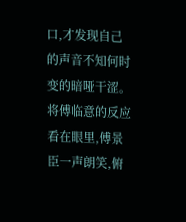口,才发现自己的声音不知何时变的暗哑干涩。
将傅临意的反应看在眼里,傅景臣一声朗笑,俯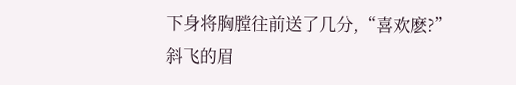下身将胸膛往前送了几分,“喜欢麽?”斜飞的眉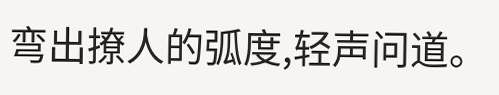弯出撩人的弧度,轻声问道。